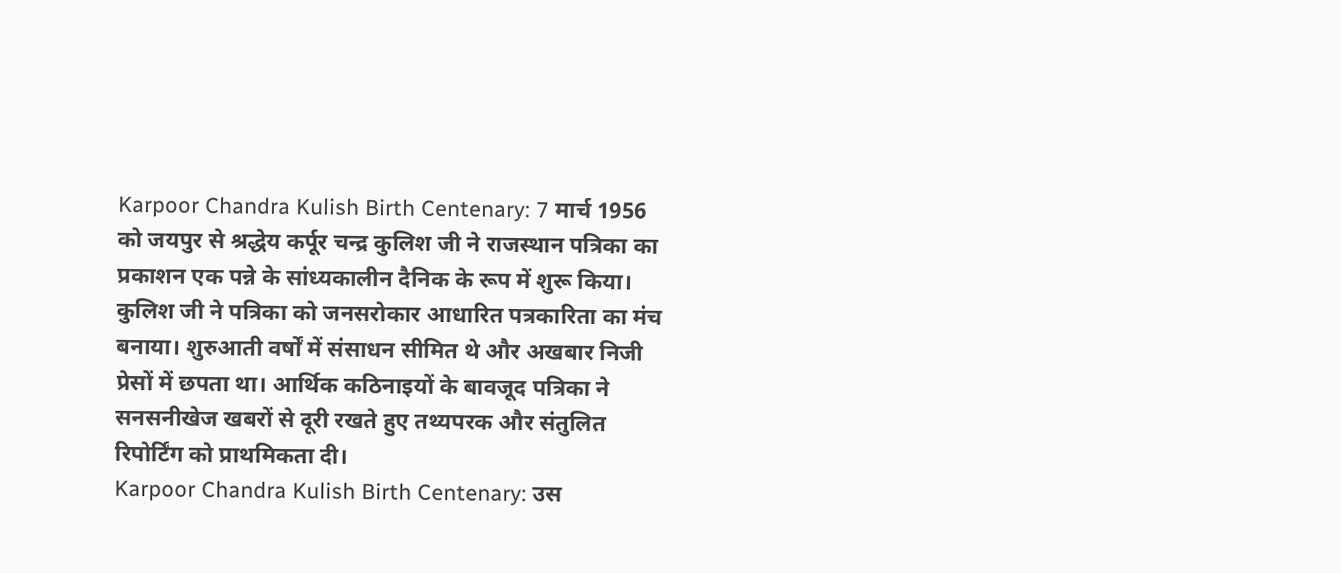Karpoor Chandra Kulish Birth Centenary: 7 मार्च 1956 को जयपुर से श्रद्धेय कर्पूर चन्द्र कुलिश जी ने राजस्थान पत्रिका का प्रकाशन एक पन्ने के सांध्यकालीन दैनिक के रूप में शुरू किया। कुलिश जी ने पत्रिका को जनसरोकार आधारित पत्रकारिता का मंच बनाया। शुरुआती वर्षों में संसाधन सीमित थे और अखबार निजी प्रेसों में छपता था। आर्थिक कठिनाइयों के बावजूद पत्रिका ने सनसनीखेज खबरों से दूरी रखते हुए तथ्यपरक और संतुलित रिपोर्टिंग को प्राथमिकता दी।
Karpoor Chandra Kulish Birth Centenary: उस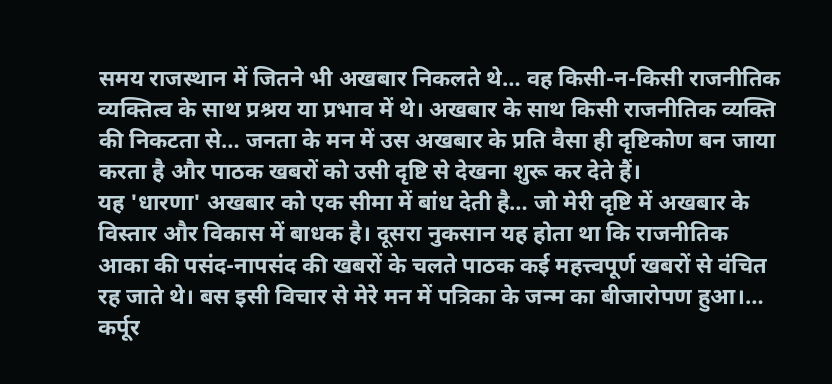समय राजस्थान में जितने भी अखबार निकलते थे… वह किसी-न-किसी राजनीतिक व्यक्तित्व के साथ प्रश्रय या प्रभाव में थे। अखबार के साथ किसी राजनीतिक व्यक्ति की निकटता से… जनता के मन में उस अखबार के प्रति वैसा ही दृष्टिकोण बन जाया करता है और पाठक खबरों को उसी दृष्टि से देखना शुरू कर देते हैं।
यह 'धारणा' अखबार को एक सीमा में बांध देती है… जो मेरी दृष्टि में अखबार के विस्तार और विकास में बाधक है। दूसरा नुकसान यह होता था कि राजनीतिक आका की पसंद-नापसंद की खबरों के चलते पाठक कई महत्त्वपूर्ण खबरों से वंचित रह जाते थे। बस इसी विचार से मेरे मन में पत्रिका के जन्म का बीजारोपण हुआ।… कर्पूर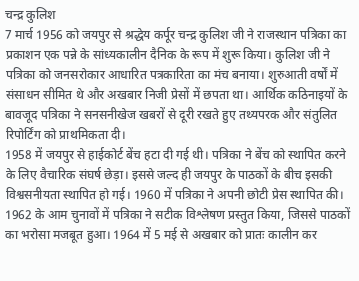चन्द्र कुलिश
7 मार्च 1956 को जयपुर से श्रद्धेय कर्पूर चन्द्र कुलिश जी ने राजस्थान पत्रिका का प्रकाशन एक पन्ने के सांध्यकालीन दैनिक के रूप में शुरू किया। कुलिश जी ने पत्रिका को जनसरोकार आधारित पत्रकारिता का मंच बनाया। शुरुआती वर्षों में संसाधन सीमित थे और अखबार निजी प्रेसों में छपता था। आर्थिक कठिनाइयों के बावजूद पत्रिका ने सनसनीखेज खबरों से दूरी रखते हुए तथ्यपरक और संतुलित रिपोर्टिंग को प्राथमिकता दी।
1958 में जयपुर से हाईकोर्ट बेंच हटा दी गई थी। पत्रिका ने बेंच को स्थापित करने के लिए वैचारिक संघर्ष छेड़ा। इससे जल्द ही जयपुर के पाठकों के बीच इसकी विश्वसनीयता स्थापित हो गई। 1960 में पत्रिका ने अपनी छोटी प्रेस स्थापित की। 1962 के आम चुनावों में पत्रिका ने सटीक विश्लेषण प्रस्तुत किया, जिससे पाठकों का भरोसा मजबूत हुआ। 1964 में 5 मई से अखबार को प्रातः कालीन कर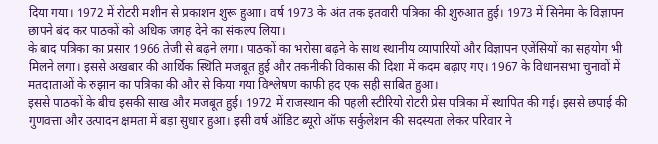दिया गया। 1972 में रोटरी मशीन से प्रकाशन शुरू हुआा। वर्ष 1973 के अंत तक इतवारी पत्रिका की शुरुआत हुई। 1973 में सिनेमा के विज्ञापन छापने बंद कर पाठकों को अधिक जगह देने का संकल्प लिया।
के बाद पत्रिका का प्रसार 1966 तेजी से बढ़ने लगा। पाठकों का भरोसा बढ़ने के साथ स्थानीय व्यापारियों और विज्ञापन एजेंसियों का सहयोग भी मिलने लगा। इससे अखबार की आर्थिक स्थिति मजबूत हुई और तकनीकी विकास की दिशा में कदम बढ़ाए गए। 1967 के विधानसभा चुनावों में मतदाताओं के रुझान का पत्रिका की और से किया गया विश्लेषण काफी हद एक सही साबित हुआ।
इससे पाठकों के बीच इसकी साख और मजबूत हुई। 1972 में राजस्थान की पहली स्टीरियो रोटरी प्रेस पत्रिका में स्थापित की गई। इससे छपाई की गुणवत्ता और उत्पादन क्षमता में बड़ा सुधार हुआ। इसी वर्ष ऑडिट ब्यूरो ऑफ सर्कुलेशन की सदस्यता लेकर परिवार ने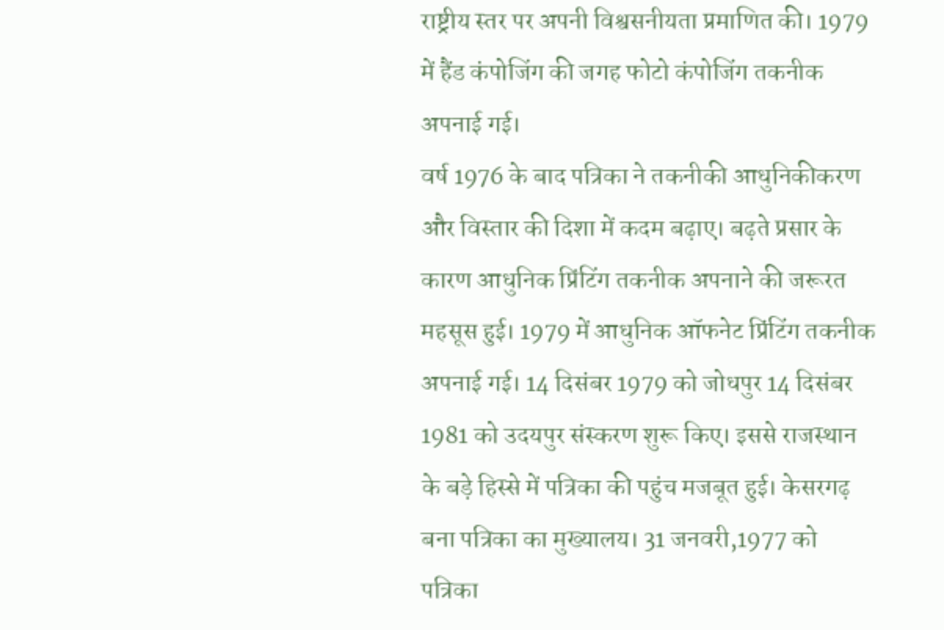राष्ट्रीय स्तर पर अपनी विश्वसनीयता प्रमाणित की। 1979 में हैंड कंपोजिंग की जगह फोटो कंपोजिंग तकनीक अपनाई गई।
वर्ष 1976 के बाद पत्रिका ने तकनीकी आधुनिकीकरण और विस्तार की दिशा में कदम बढ़ाए। बढ़ते प्रसार के कारण आधुनिक प्रिंटिंग तकनीक अपनाने की जरूरत महसूस हुई। 1979 में आधुनिक ऑफनेट प्रिंटिंग तकनीक अपनाई गई। 14 दिसंबर 1979 को जोधपुर 14 दिसंबर 1981 को उदयपुर संस्करण शुरू किए। इससे राजस्थान के बड़े हिस्से में पत्रिका की पहुंच मजबूत हुई। केसरगढ़ बना पत्रिका का मुख्यालय। 31 जनवरी,1977 को पत्रिका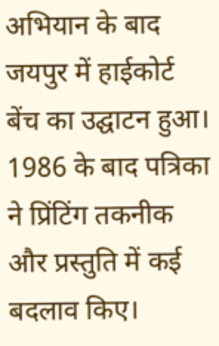अभियान के बाद जयपुर में हाईकोर्ट बेंच का उद्घाटन हुआ।
1986 के बाद पत्रिका ने प्रिंटिंग तकनीक और प्रस्तुति में कई बदलाव किए।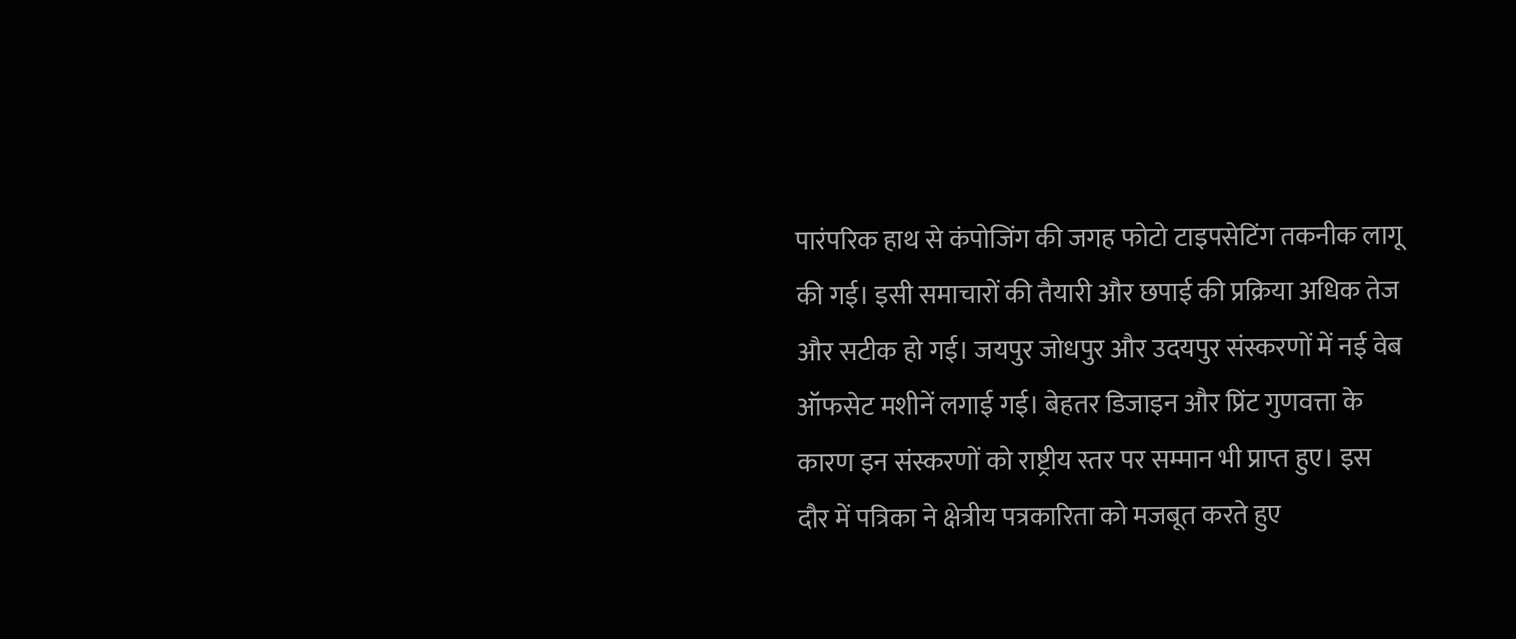पारंपरिक हाथ से कंपोजिंग की जगह फोटो टाइपसेटिंग तकनीक लागू की गई। इसी समाचारों की तैयारी और छपाई की प्रक्रिया अधिक तेज और सटीक हो गई। जयपुर जोधपुर और उदयपुर संस्करणों में नई वेब ऑफसेट मशीनें लगाई गई। बेहतर डिजाइन और प्रिंट गुणवत्ता के कारण इन संस्करणों को राष्ट्रीय स्तर पर सम्मान भी प्राप्त हुए। इस दौर में पत्रिका ने क्षेत्रीय पत्रकारिता को मजबूत करते हुए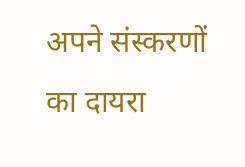अपने संस्करणों का दायरा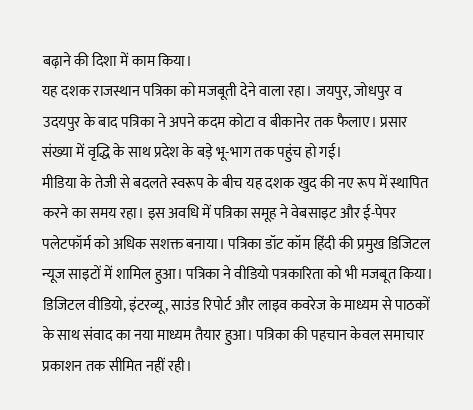बढ़ाने की दिशा में काम किया।
यह दशक राजस्थान पत्रिका को मजबूती देने वाला रहा। जयपुर, जोधपुर व उदयपुर के बाद पत्रिका ने अपने कदम कोटा व बीकानेर तक फैलाए। प्रसार संख्या में वृद्धि के साथ प्रदेश के बड़े भू-भाग तक पहुंच हो गई।
मीडिया के तेजी से बदलते स्वरूप के बीच यह दशक खुद की नए रूप में स्थापित करने का समय रहा। इस अवधि में पत्रिका समूह ने वेबसाइट और ई-पेपर पलेटफॉर्म को अधिक सशक्त बनाया। पत्रिका डॉट कॉम हिंदी की प्रमुख डिजिटल न्यूज साइटों में शामिल हुआ। पत्रिका ने वीडियो पत्रकारिता को भी मजबूत किया।
डिजिटल वीडियो, इंटरव्यू, साउंड रिपोर्ट और लाइव कवरेज के माध्यम से पाठकों के साथ संवाद का नया माध्यम तैयार हुआ। पत्रिका की पहचान केवल समाचार प्रकाशन तक सीमित नहीं रही।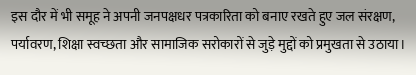इस दौर में भी समूह ने अपनी जनपक्षधर पत्रकारिता को बनाए रखते हुए जल संरक्षण, पर्यावरण, शिक्षा स्वच्छता और सामाजिक सरोकारों से जुड़े मुद्दों को प्रमुखता से उठाया।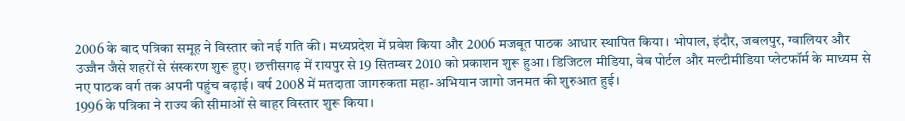2006 के बाद पत्रिका समूह ने विस्तार को नई गति की। मध्यप्रदेश में प्रवेश किया और 2006 मजबूत पाठक आधार स्थापित किया। भोपाल, इंदौर, जबलपुर, ग्वालियर और उज्जैन जैसे शहरों से संस्करण शुरू हुए। छत्तीसगढ़ में रायपुर से 19 सितम्बर 2010 को प्रकाशन शुरू हुआ। डिजिटल मीडिया, वेब पोर्टल और मल्टीमीडिया प्लेटफॉर्म के माध्यम से नए पाठक वर्ग तक अपनी पहुंच बढ़ाई। वर्ष 2008 में मतदाता जागरुकता महा-अभियान जागो जनमत की शुरुआत हुई।
1996 के पत्रिका ने राज्य की सीमाओं से बाहर विस्तार शुरू किया।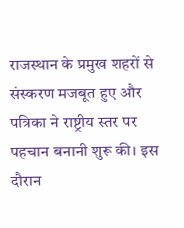राजस्थान के प्रमुख शहरों से संस्करण मजबूत हुए और पत्रिका ने राष्ट्रीय स्तर पर पहचान बनानी शुरू की। इस दौरान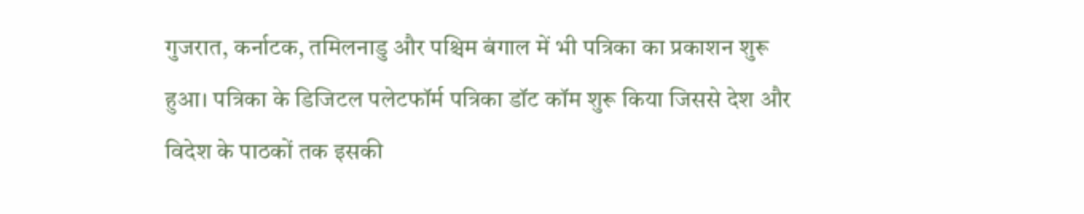गुजरात, कर्नाटक, तमिलनाडु और पश्चिम बंगाल में भी पत्रिका का प्रकाशन शुरू हुआ। पत्रिका के डिजिटल पलेटफॉर्म पत्रिका डॉट कॉम शुरू किया जिससे देश और विदेश के पाठकों तक इसकी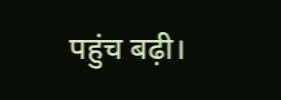पहुंच बढ़ी।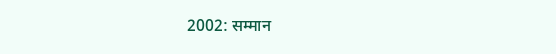2002: सम्मान